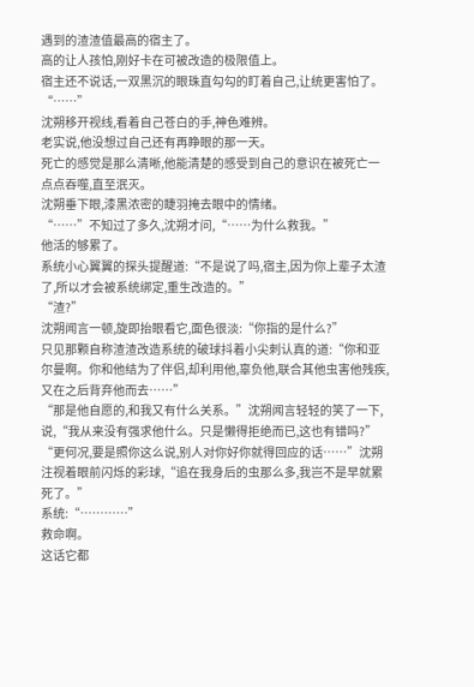遇到的渣渣值最高的宿主了。
高的让人孩怕,刚好卡在可被改造的极限值上。
宿主还不说话,一双黑沉的眼珠直勾勾的盯着自己,让统更害怕了。
“……”
沈朔移开视线,看着自己苍白的手,神色难辨。
老实说,他没想过自己还有再睁眼的那一天。
死亡的感觉是那么清晰,他能清楚的感受到自己的意识在被死亡一点点吞噬,直至泯灭。
沈朔垂下眼,漆黑浓密的睫羽掩去眼中的情绪。
“……”不知过了多久,沈朔才问,“……为什么救我。”
他活的够累了。
系统小心翼翼的探头提醒道:“不是说了吗,宿主,因为你上辈子太渣了,所以才会被系统绑定,重生改造的。”
“渣?”
沈朔闻言一顿,旋即抬眼看它,面色很淡:“你指的是什么?”
只见那颗自称渣渣改造系统的破球抖着小尖刺认真的道:“你和亚尔曼啊。你和他结为了伴侣,却利用他,辜负他,联合其他虫害他残疾,又在之后背弃他而去……”
“那是他自愿的,和我又有什么关系。”沈朔闻言轻轻的笑了一下,说,“我从来没有强求他什么。只是懒得拒绝而已,这也有错吗?”
“更何况,要是照你这么说,别人对你好你就得回应的话……”沈朔注视着眼前闪烁的彩球,“追在我身后的虫那么多,我岂不是早就累死了。”
系统:“…………”
救命啊。
这话它都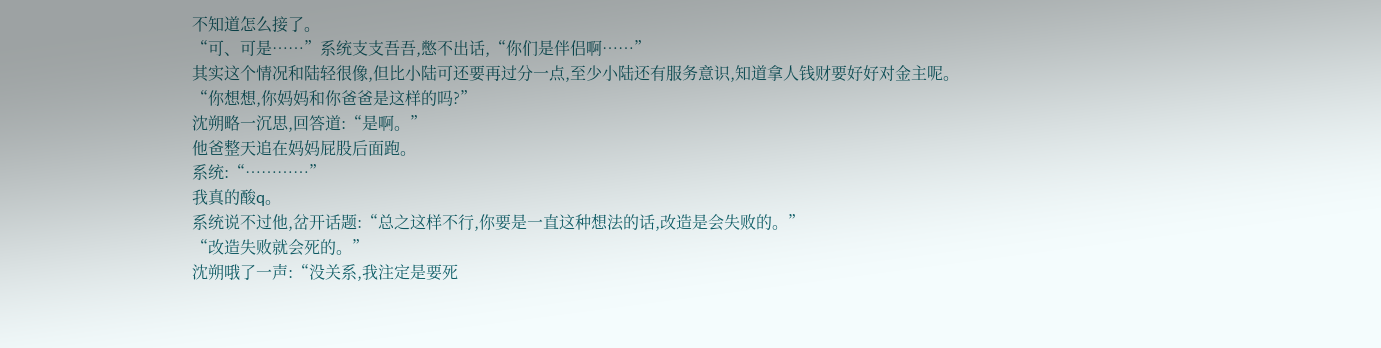不知道怎么接了。
“可、可是……”系统支支吾吾,憋不出话,“你们是伴侣啊……”
其实这个情况和陆轻很像,但比小陆可还要再过分一点,至少小陆还有服务意识,知道拿人钱财要好好对金主呢。
“你想想,你妈妈和你爸爸是这样的吗?”
沈朔略一沉思,回答道:“是啊。”
他爸整天追在妈妈屁股后面跑。
系统:“…………”
我真的酸q。
系统说不过他,岔开话题:“总之这样不行,你要是一直这种想法的话,改造是会失败的。”
“改造失败就会死的。”
沈朔哦了一声:“没关系,我注定是要死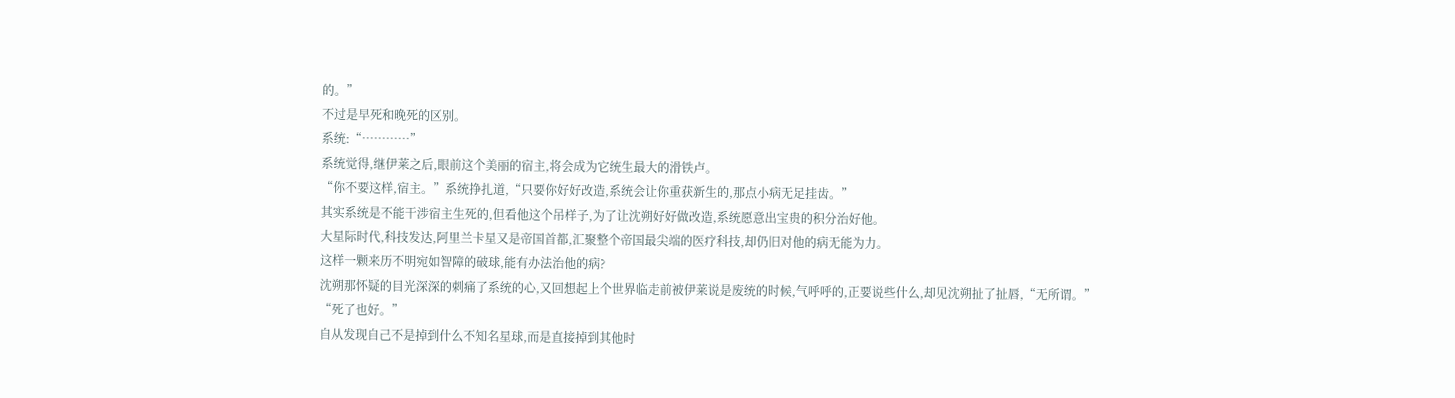的。”
不过是早死和晚死的区别。
系统:“…………”
系统觉得,继伊莱之后,眼前这个美丽的宿主,将会成为它统生最大的滑铁卢。
“你不要这样,宿主。”系统挣扎道,“只要你好好改造,系统会让你重获新生的,那点小病无足挂齿。”
其实系统是不能干涉宿主生死的,但看他这个吊样子,为了让沈朔好好做改造,系统愿意出宝贵的积分治好他。
大星际时代,科技发达,阿里兰卡星又是帝国首都,汇聚整个帝国最尖端的医疗科技,却仍旧对他的病无能为力。
这样一颗来历不明宛如智障的破球,能有办法治他的病?
沈朔那怀疑的目光深深的刺痛了系统的心,又回想起上个世界临走前被伊莱说是废统的时候,气呼呼的,正要说些什么,却见沈朔扯了扯唇,“无所谓。”
“死了也好。”
自从发现自己不是掉到什么不知名星球,而是直接掉到其他时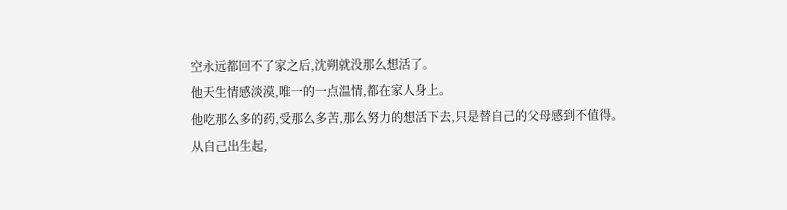空永远都回不了家之后,沈朔就没那么想活了。
他天生情感淡漠,唯一的一点温情,都在家人身上。
他吃那么多的药,受那么多苦,那么努力的想活下去,只是替自己的父母感到不值得。
从自己出生起,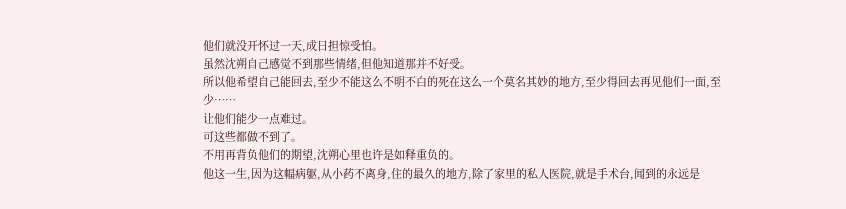他们就没开怀过一天,成日担惊受怕。
虽然沈朔自己感觉不到那些情绪,但他知道那并不好受。
所以他希望自己能回去,至少不能这么不明不白的死在这么一个莫名其妙的地方,至少得回去再见他们一面,至少……
让他们能少一点难过。
可这些都做不到了。
不用再背负他们的期望,沈朔心里也许是如释重负的。
他这一生,因为这幅病躯,从小药不离身,住的最久的地方,除了家里的私人医院,就是手术台,闻到的永远是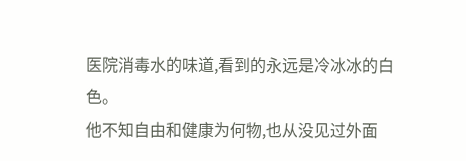医院消毒水的味道,看到的永远是冷冰冰的白色。
他不知自由和健康为何物,也从没见过外面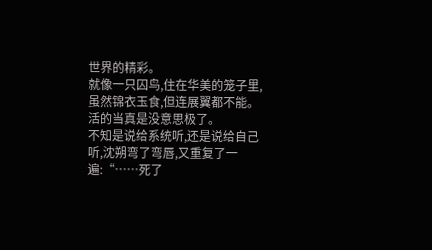世界的精彩。
就像一只囚鸟,住在华美的笼子里,虽然锦衣玉食,但连展翼都不能。
活的当真是没意思极了。
不知是说给系统听,还是说给自己听,沈朔弯了弯唇,又重复了一遍:“……死了